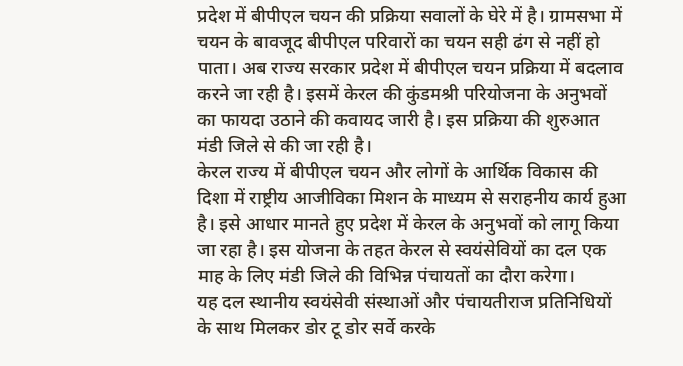प्रदेश में बीपीएल चयन की प्रक्रिया सवालों के घेरे में है। ग्रामसभा में चयन के बावजूद बीपीएल परिवारों का चयन सही ढंग से नहीं हो पाता। अब राज्य सरकार प्रदेश में बीपीएल चयन प्रक्रिया में बदलाव करने जा रही है। इसमें केरल की कुंडमश्री परियोजना के अनुभवों का फायदा उठाने की कवायद जारी है। इस प्रक्रिया की शुरुआत मंडी जिले से की जा रही है।
केरल राज्य में बीपीएल चयन और लोगों के आर्थिक विकास की दिशा में राष्ट्रीय आजीविका मिशन के माध्यम से सराहनीय कार्य हुआ है। इसे आधार मानते हुए प्रदेश में केरल के अनुभवों को लागू किया जा रहा है। इस योजना के तहत केरल से स्वयंसेवियों का दल एक माह के लिए मंडी जिले की विभिन्न पंचायतों का दौरा करेगा।
यह दल स्थानीय स्वयंसेवी संस्थाओं और पंचायतीराज प्रतिनिधियों के साथ मिलकर डोर टू डोर सर्वे करके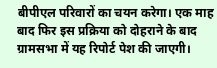बीपीएल परिवारों का चयन करेगा। एक माह बाद फिर इस प्रक्रिया को दोहराने के बाद ग्रामसभा में यह रिपोर्ट पेश की जाएगी।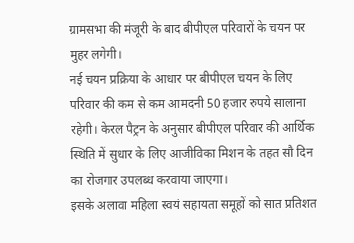ग्रामसभा की मंजूरी के बाद बीपीएल परिवारों के चयन पर मुहर लगेगी।
नई चयन प्रक्रिया के आधार पर बीपीएल चयन के लिए परिवार की कम से कम आमदनी 50 हजार रुपये सालाना रहेगी। केरल पैट्रन के अनुसार बीपीएल परिवार की आर्थिक स्थिति में सुधार के लिए आजीविका मिशन के तहत सौ दिन का रोजगार उपलब्ध करवाया जाएगा।
इसके अलावा महिला स्वयं सहायता समूहों को सात प्रतिशत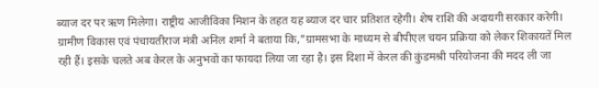ब्याज दर पर ऋण मिलेगा। राष्ट्रीय आजीविका मिशन के तहत यह ब्याज दर चार प्रतिशत रहेगी। शेष राशि की अदायगी सरकार करेगी।
ग्रामीण विकास एवं पंचायतीराज मंत्री अनिल शर्मा ने बताया कि,"ग्रामसभा के माध्यम से बीपीएल चयन प्रक्रिया को लेकर शिकायतें मिल रही हैं। इसके चलते अब केरल के अनुभवों का फायदा लिया जा रहा है। इस दिशा में केरल की कुंडमश्री परियोजना की मदद ली जा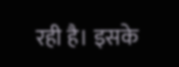रही है। इसके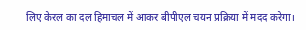लिए केरल का दल हिमाचल में आकर बीपीएल चयन प्रक्रिया में मदद करेगा।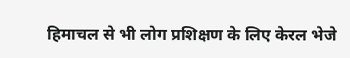हिमाचल से भी लोग प्रशिक्षण के लिए केरल भेजे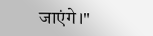जाएंगे।"